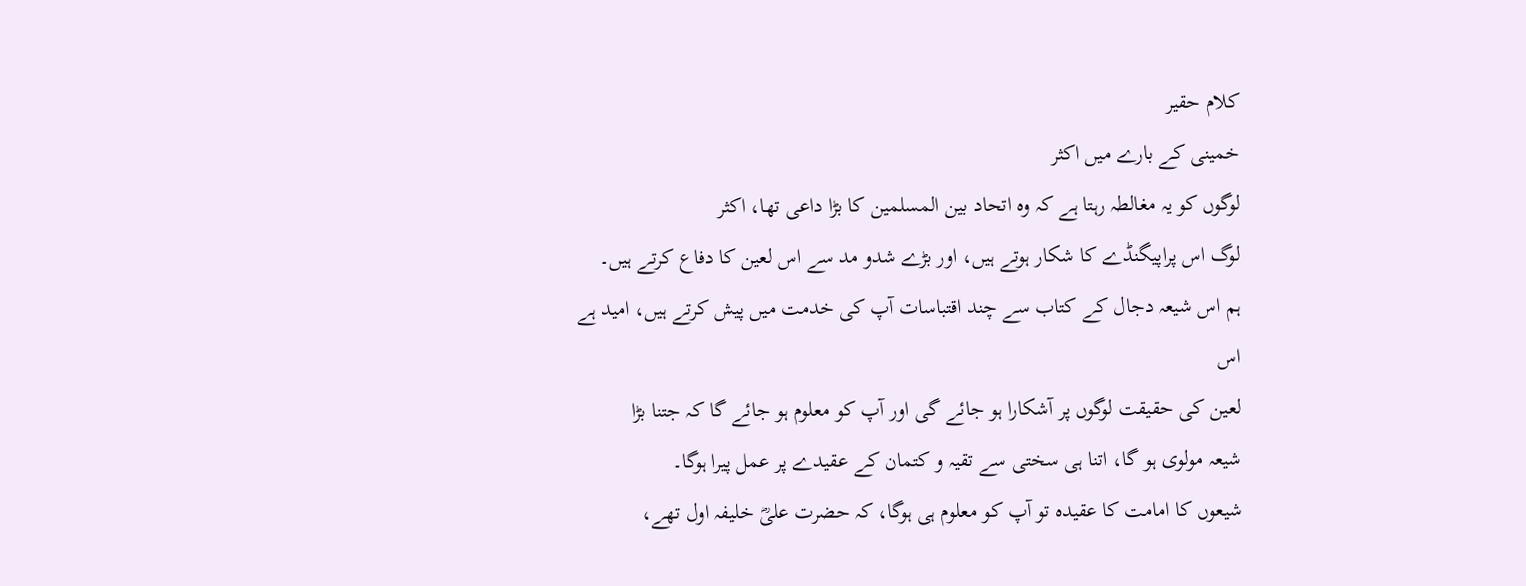کلام حقیر
خمینی کے بارے میں اکثر
لوگوں کو یہ مغالطہ رہتا ہے کہ وہ اتحاد بین المسلمین کا بڑا داعی تھا، اکثر
لوگ اس پراپیگنڈے کا شکار ہوتے ہیں، اور بڑے شدو مد سے اس لعین کا دفاع کرتے ہیں۔
ہم اس شیعہ دجال کے کتاب سے چند اقتباسات آپ کی خدمت میں پیش کرتے ہیں، امید ہے اس
لعین کی حقیقت لوگوں پر آشکارا ہو جائے گی اور آپ کو معلوم ہو جائے گا کہ جتنا بڑا
شیعہ مولوی ہو گا، اتنا ہی سختی سے تقیہ و کتمان کے عقیدے پر عمل پیرا ہوگا۔
شیعوں کا امامت کا عقیدہ تو آپ کو معلوم ہی ہوگا، کہ حضرت علیؓ خلیفہ اول تھے،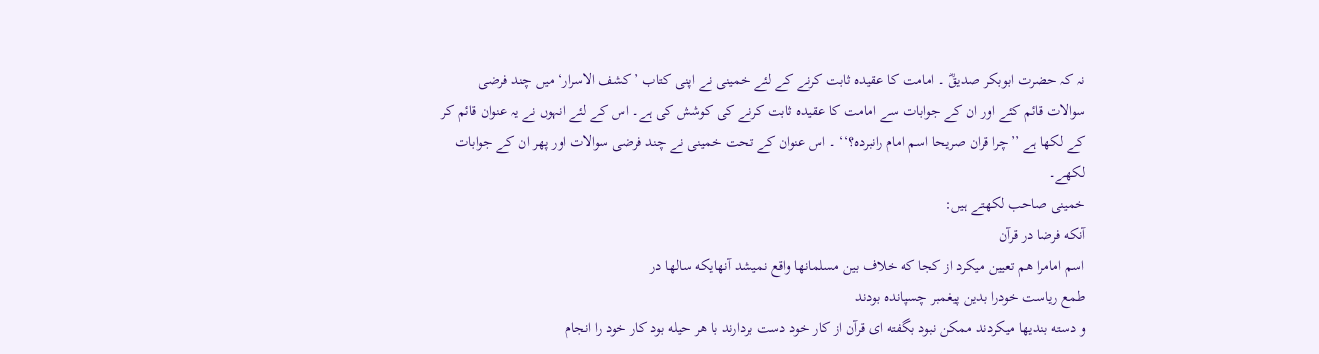نہ کہ حضرت ابوبکر صدیقؓ ۔ امامت کا عقیدہ ثابت کرنے کے لئے خمینی نے اپنی کتاب ’کشف الاسرار‘ میں چند فرضی سوالات قائم کئے اور ان کے جوابات سے امامت کا عقیدہ ثابت کرنے کی کوشش کی ہے۔ اس کے لئے انہوں نے یہ عنوان قائم کر کے لکھا ہے ’’چرا قران صریحا اسم امام رانبردہ؟‘‘ ۔ اس عنوان کے تحت خمینی نے چند فرضی سوالات اور پھر ان کے جوابات لکھے۔
خمینی صاحب لکھتے ہیں:
آنکه فرضا در قرآن
اسم امامرا هم تعیین میکرد از کجا که خلاف بین مسلمانها واقع نمیشد آنهایکه سالها در
طمع ریاست خودرا بدین پیغمبر چسپانده بودند
و دسته بندیها میکردند ممکن نبود بگفته ای قرآن از کار خود دست بردارند با هر حیله بود کار خود را انجام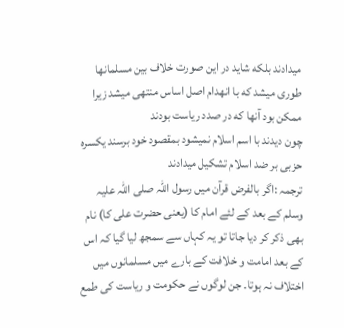میدادند بلکه شاید در این صورت خلاف بین مسلمانها
طوری میشد که با انهدام اصل اساس منتهی میشد زیرا ممکن بود آنها که در صدد ریاست بودند
چون دیدند با اسم اسلام نمیشود بمقصود خود برسند یکسره حزبی بر ضد اسلام تشکیل میدادند
ترجمہ :اگر بالفرض قرآن میں رسول اللہ صلی اللہ علیہ وسلم کے بعد کے لئے امام کا (یعنی حضرت علی کا) نام بھی ذکر کر دیا جاتا تو یہ کہاں سے سمجھ لیا گیا کہ اس کے بعد امامت و خلافت کے بارے میں مسلمانوں میں اختلاف نہ ہوتا۔ جن لوگوں نے حکومت و ریاست کی طمع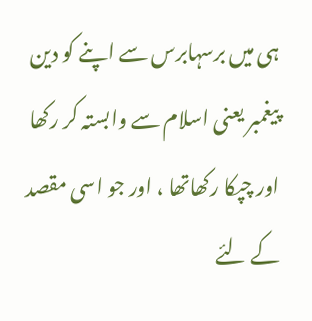ہی میں برسہابرس سے اپنے کو دین پیغمبر یعنی اسلام سے وابستہ کر رکھا اور چپکا رکھاتھا ، اور جو اسی مقصد کے لئے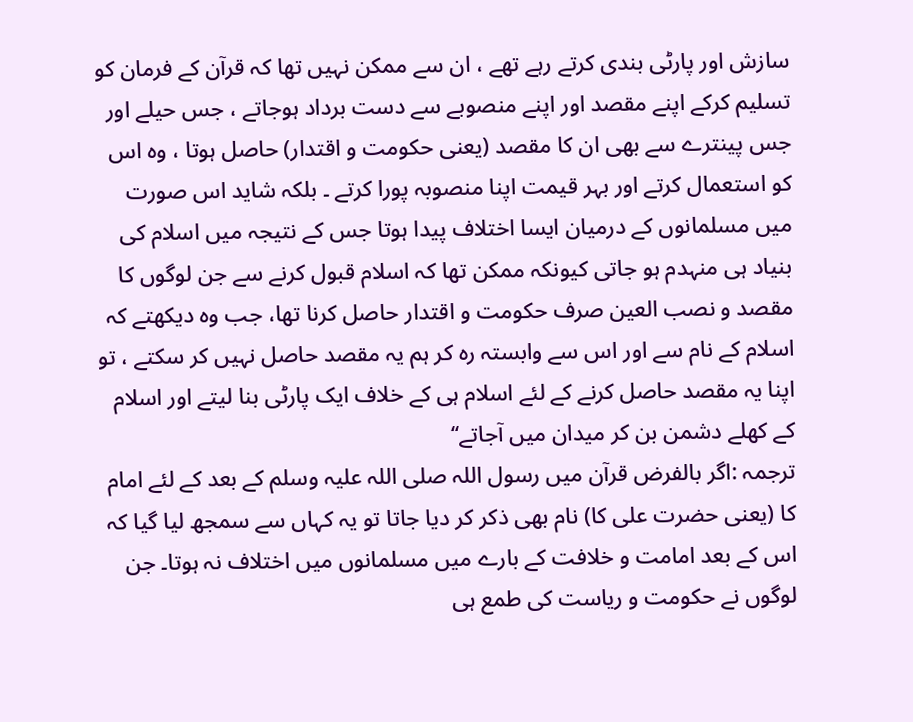سازش اور پارٹی بندی کرتے رہے تھے ، ان سے ممکن نہیں تھا کہ قرآن کے فرمان کو تسلیم کرکے اپنے مقصد اور اپنے منصوبے سے دست برداد ہوجاتے ، جس حیلے اور جس پینترے سے بھی ان کا مقصد (یعنی حکومت و اقتدار) حاصل ہوتا ، وہ اس کو استعمال کرتے اور بہر قیمت اپنا منصوبہ پورا کرتے ۔ بلکہ شاید اس صورت میں مسلمانوں کے درمیان ایسا اختلاف پیدا ہوتا جس کے نتیجہ میں اسلام کی بنیاد ہی منہدم ہو جاتی کیونکہ ممکن تھا کہ اسلام قبول کرنے سے جن لوگوں کا مقصد و نصب العین صرف حکومت و اقتدار حاصل کرنا تھا، جب وہ دیکھتے کہ اسلام کے نام سے اور اس سے وابستہ رہ کر ہم یہ مقصد حاصل نہیں کر سکتے ، تو اپنا یہ مقصد حاصل کرنے کے لئے اسلام ہی کے خلاف ایک پارٹی بنا لیتے اور اسلام کے کھلے دشمن بن کر میدان میں آجاتے‘‘
ترجمہ :اگر بالفرض قرآن میں رسول اللہ صلی اللہ علیہ وسلم کے بعد کے لئے امام کا (یعنی حضرت علی کا) نام بھی ذکر کر دیا جاتا تو یہ کہاں سے سمجھ لیا گیا کہ اس کے بعد امامت و خلافت کے بارے میں مسلمانوں میں اختلاف نہ ہوتا۔ جن لوگوں نے حکومت و ریاست کی طمع ہی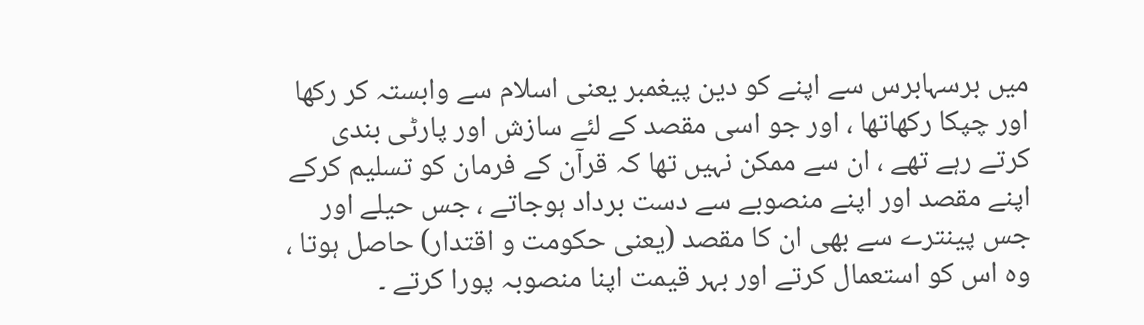میں برسہابرس سے اپنے کو دین پیغمبر یعنی اسلام سے وابستہ کر رکھا اور چپکا رکھاتھا ، اور جو اسی مقصد کے لئے سازش اور پارٹی بندی کرتے رہے تھے ، ان سے ممکن نہیں تھا کہ قرآن کے فرمان کو تسلیم کرکے اپنے مقصد اور اپنے منصوبے سے دست برداد ہوجاتے ، جس حیلے اور جس پینترے سے بھی ان کا مقصد (یعنی حکومت و اقتدار) حاصل ہوتا ، وہ اس کو استعمال کرتے اور بہر قیمت اپنا منصوبہ پورا کرتے ۔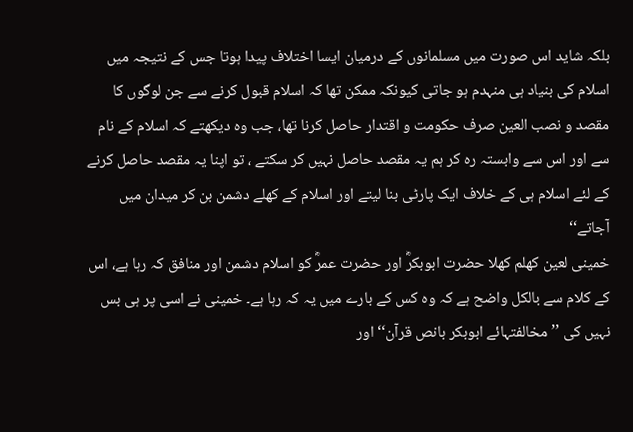بلکہ شاید اس صورت میں مسلمانوں کے درمیان ایسا اختلاف پیدا ہوتا جس کے نتیجہ میں اسلام کی بنیاد ہی منہدم ہو جاتی کیونکہ ممکن تھا کہ اسلام قبول کرنے سے جن لوگوں کا مقصد و نصب العین صرف حکومت و اقتدار حاصل کرنا تھا، جب وہ دیکھتے کہ اسلام کے نام سے اور اس سے وابستہ رہ کر ہم یہ مقصد حاصل نہیں کر سکتے ، تو اپنا یہ مقصد حاصل کرنے کے لئے اسلام ہی کے خلاف ایک پارٹی بنا لیتے اور اسلام کے کھلے دشمن بن کر میدان میں آجاتے‘‘
خمینی لعین کھلم کھلا حضرت ابوبکرؓ اور حضرت عمرؓ کو اسلام دشمن اور منافق کہ رہا ہے، اس کے کلام سے بالکل واضح ہے کہ وہ کس کے بارے میں یہ کہ رہا ہے۔ خمینی نے اسی پر ہی بس نہیں کی ’’مخالفتہائے ابوبکر بانص قرآن‘‘ اور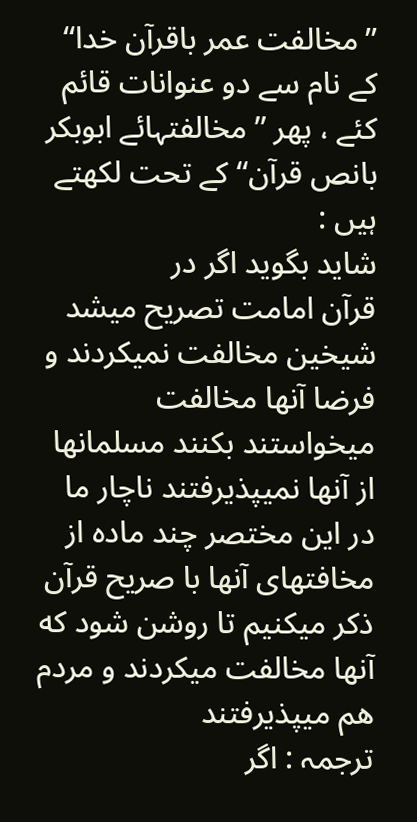’’مخالفت عمر باقرآن خدا‘‘ کے نام سے دو عنوانات قائم کئے ، پھر ’’مخالفتہائے ابوبکر بانص قرآن‘‘ کے تحت لکھتے ہیں :
شاید بگوید اگر در
قرآن امامت تصریح میشد شیخین مخالفت نمیکردند و فرضا آنها مخالفت میخواستند بکنند مسلمانها
از آنها نمیپذیرفتند ناچار ما در این مختصر چند ماده از مخافتهای آنها با صریح قرآن
ذکر میکنیم تا روشن شود که آنها مخالفت میکردند و مردم هم میپذیرفتند
ترجمہ : اگر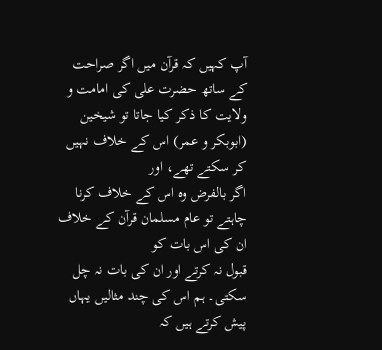آپ کہیں کہ قرآن میں اگر صراحت کے ساتھ حضرت علی کی امامت و
ولایت کا ذکر کیا جاتا تو شیخین (ابوبکر و عمر) اس کے خلاف نہیں کر سکتے تھے، اور
اگر بالفرض وہ اس کے خلاف کرنا چاہتے تو عام مسلمان قرآن کے خلاف ان کی اس بات کو
قبول نہ کرتے اور ان کی بات نہ چل سکتی۔ ہم اس کی چند مثالیں یہاں پیش کرتے ہیں کہ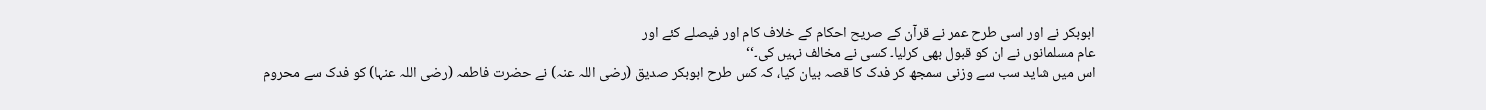ابوبکر نے اور اسی طرح عمر نے قرآن کے صریح احکام کے خلاف کام اور فیصلے کئے اور
عام مسلمانوں نے ان کو قبول بھی کرلیا۔ کسی نے مخالف نہیں کی۔‘‘
اس میں شاید سب سے وزنی سمجھ کر فدک کا قصہ بیان کیا، کہ کس طرح ابوبکر صدیق (رضی اللہ عنہ) نے حضرت فاطمہ (رضی اللہ عنہا) کو فدک سے محروم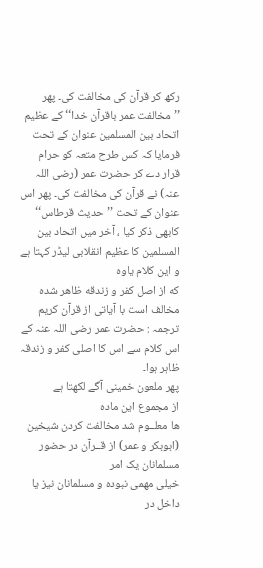رکھ کر قرآن کی مخالفت کی۔ پھر ’’مخالفت عمر باقرآن خدا‘‘ کے عظیم اتحاد بین المسلمین عنوان کے تحت فرمایا کہ کس طرح متعہ کو حرام قرار دے کر حضرت عمر (رضی اللہ عنہ) نے قرآن کی مخالفت کی۔ پھر اس عنوان کے تحت ’’حدیث قرطاس‘‘ کابھی ذکر کیا ، آخر میں اتحاد بین المسلمین کا عظیم انقلابی لیڈر کہتا ہے
و این کلام یاوه
که از اصل کفر و زندقه ظاهر شده مخالف است با آیاتی از قرآن کریم
ترجمہ : حضرت عمر رضی اللہ عنہ کے اس کلام سے اس کا اصلی کفر و زندقہ ظاہر ہوا۔
پھر ملعون خمینی آگے لکھتا ہے
از مجموع اين ماده
ها معلــوم شد مخالفت کردن شيخين (ابوبکر و عمر) از قــرآن در حضور مسلمانان يک امر
خيلى مهمى نبوده و مسلمانان نيز يا داخل در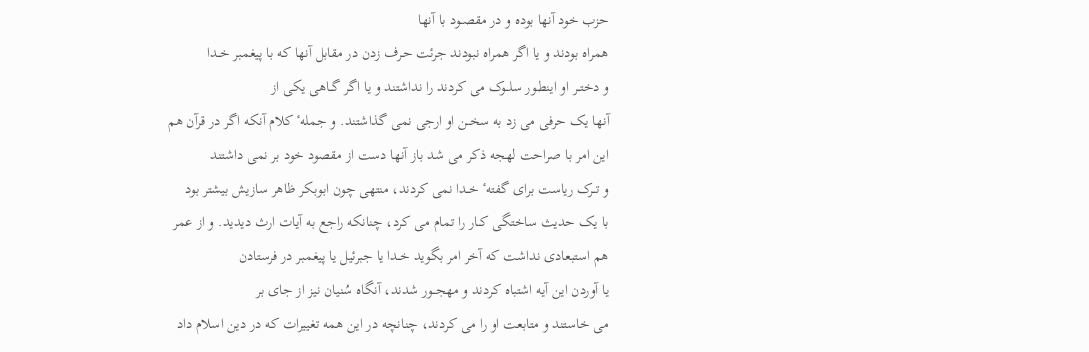حزب خود آنها بوده و در مقصــود با آنها
همراه بودند و يا اگر همراه نبودند جرئت حـرف زدن در مقابل آنها که با پيغمبر خــدا
و دختــر او اينطـور سلــوک می کردند را نداشتند و يا اگر گــاهى يکى از
آنها يک حرفى می زد به سخــن او ارجى نمی گذاشتند. و جملهٴ کلام آنکه اگر در قرآن هم
اين امر با صراحت لهجه ذکر می شد باز آنها دست از مقصود خود بر نمی داشتند
و تــرک رياست براى گفتهٴ خــدا نمی کردند، منتهى چون ابوبکر ظاهر سازيش بيشتر بود
با يک حديث ساختگى کــار را تمام می کرد، چنانکه راجع به آيات ارث ديديد. و از عمر
هم استبعادى نداشت که آخر امر بگويد خــدا يا جبرئيل يا پيغمبر در فرستادن
يا آوردن اين آيه اشتباه کردند و مهجــور شدند، آنگاه سُنيان نيز از جاى بر
می خاستند و متابعت او را می کردند، چنانچه در اين همه تغييرات که در دين اسلام داد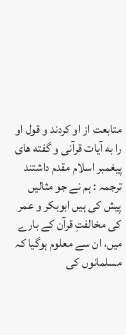متابعت از او کردند و قول او را به آيات قرآنى و گفته هاى پيغمبر اسلام مقدم داشتند
ترجمہ : ہم نے جو مثالیں پیش کی ہیں ابوبکر و عمر کی مخالفتِ قرآن کے بارے میں، ان سے معلوم ہوگیا کہ مسلمانوں کی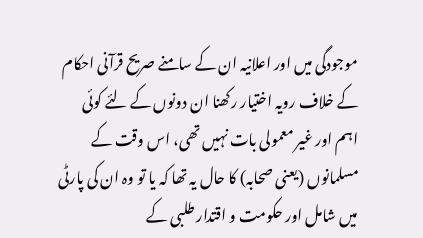موجودگی میں اور اعلانیہ ان کے سامنے صریح قرآنی احکام کے خلاف رویہ اختیار رکھنا ان دونوں کے لئے کوئی اہم اور غیر معمولی بات نہیں تھی، اس وقت کے مسلمانوں (یعنی صحابہ) کا حال یہ تھا کہ یا تو وہ ان کی پارٹی میں شامل اور حکومت و اقتدار طلبی کے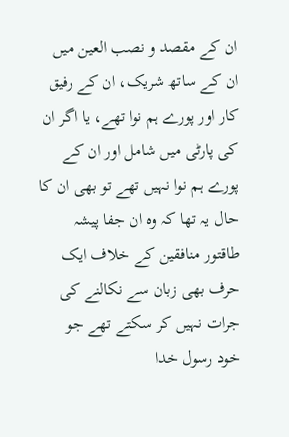ان کے مقصد و نصب العین میں ان کے ساتھ شریک، ان کے رفیق کار اور پورے ہم نوا تھے، یا اگر ان کی پارٹی میں شامل اور ان کے پورے ہم نوا نہیں تھے تو بھی ان کا حال یہ تھا کہ وہ ان جفا پیشہ طاقتور منافقین کے خلاف ایک حرف بھی زبان سے نکالنے کی جرات نہیں کر سکتے تھے جو خود رسول خدا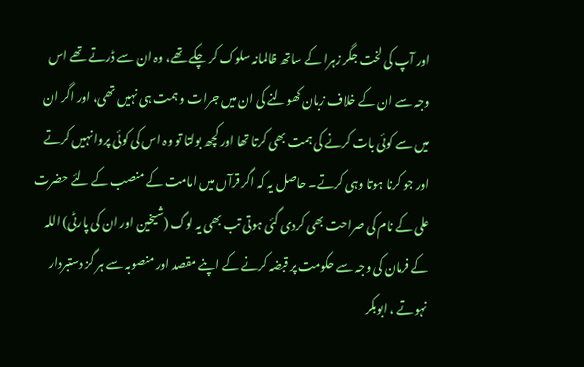اور آپ کی لخت جگر زہرا کے ساتھ ظالمانہ سلوک کر چکے تھے، وہ ان سے ڈرتے تھے اس وجہ سے ان کے خلاف زبان کھولنے کی ان میں جرات و ہمت ہی نہیں تھی، اور اگر ان میں سے کوئی بات کرنے کی ہمت بھی کرتا تھا اور کچھ بولتا تو وہ اس کی کوئی پروا نہیں کرتے اور جو کرنا ہوتا وہی کرتے۔ حاصل یہ کہ اگر قرآں میں امامت کے منصب کے لئے حضرت علی کے نام کی صراحت بھی کردی گئی ہوتی تب بھی یہ لوگ (شیخین اور ان کی پارٹی) اللہ کے فرمان کی وجہ سے حکومت پر قبضہ کرنے کے اپنے مقصد اور منصوبہ سے ہر گز دستبردار نہوتے ، ابوبکر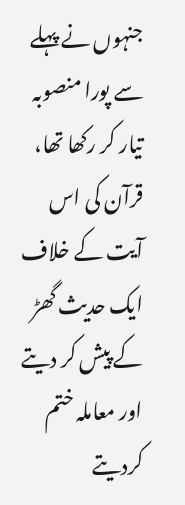جنہوں نے پہلے سے پورا منصوبہ تیار کر رکھا تھا، قرآن کی اس آیت کے خلاف ایک حدیث گھڑ کے پیش کر دیتے اور معاملہ ختم کردیتے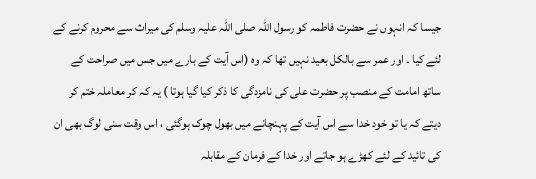جیسا کہ انہوں نے حضرت فاطمہ کو رسول اللہ صلی اللہ علیہ وسلم کی میراث سے محروم کرنے کے لئے کیا ۔ اور عمر سے بالکل بعید نہیں تھا کہ وہ (اس آیت کے بارے میں جس میں صراحت کے ساتھ امامت کے منصب پر حضرت علی کی نامزدگی کا ذکر کیا گیا ہوتا ) یہ کہ کر معاملہ ختم کر دیتے کہ یا تو خود خدا سے اس آیت کے پہنچانے میں بھول چوک ہوگئی ، اس وقت سنی لوگ بھی ان کی تائید کے لئے کھڑے ہو جاتے اور خدا کے فرمان کے مقابلہ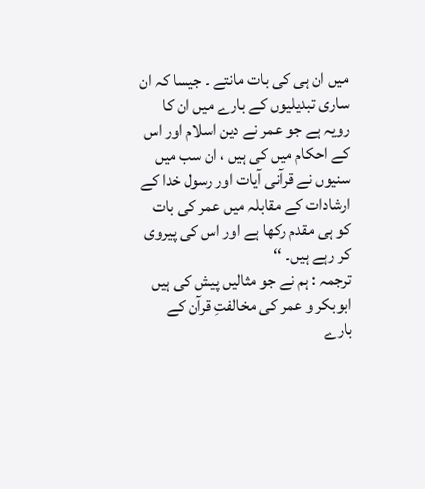میں ان ہی کی بات مانتے ۔ جیسا کہ ان ساری تبدیلیوں کے بارے میں ان کا رویہ ہے جو عمر نے دین اسلام اور اس کے احکام میں کی ہیں ، ان سب میں سنیوں نے قرآنی آیات اور رسول خدا کے ارشادات کے مقابلہ میں عمر کی بات کو ہی مقدم رکھا ہے اور اس کی پیروی کر رہے ہیں۔ ‘‘
ترجمہ : ہم نے جو مثالیں پیش کی ہیں ابوبکر و عمر کی مخالفتِ قرآن کے بارے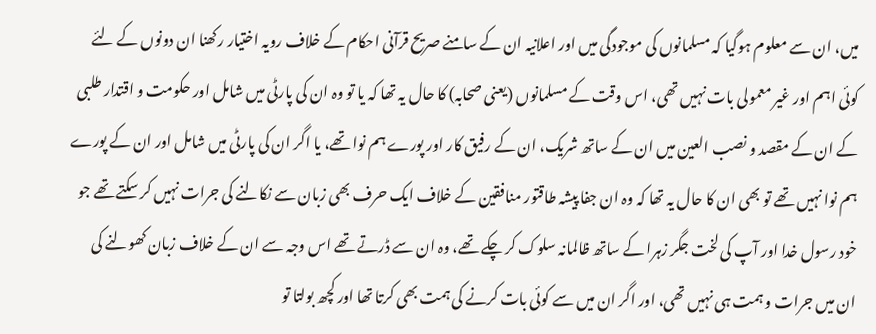میں، ان سے معلوم ہوگیا کہ مسلمانوں کی موجودگی میں اور اعلانیہ ان کے سامنے صریح قرآنی احکام کے خلاف رویہ اختیار رکھنا ان دونوں کے لئے کوئی اہم اور غیر معمولی بات نہیں تھی، اس وقت کے مسلمانوں (یعنی صحابہ) کا حال یہ تھا کہ یا تو وہ ان کی پارٹی میں شامل اور حکومت و اقتدار طلبی کے ان کے مقصد و نصب العین میں ان کے ساتھ شریک، ان کے رفیق کار اور پورے ہم نوا تھے، یا اگر ان کی پارٹی میں شامل اور ان کے پورے ہم نوا نہیں تھے تو بھی ان کا حال یہ تھا کہ وہ ان جفا پیشہ طاقتور منافقین کے خلاف ایک حرف بھی زبان سے نکالنے کی جرات نہیں کر سکتے تھے جو خود رسول خدا اور آپ کی لخت جگر زہرا کے ساتھ ظالمانہ سلوک کر چکے تھے، وہ ان سے ڈرتے تھے اس وجہ سے ان کے خلاف زبان کھولنے کی ان میں جرات و ہمت ہی نہیں تھی، اور اگر ان میں سے کوئی بات کرنے کی ہمت بھی کرتا تھا اور کچھ بولتا تو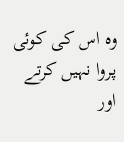وہ اس کی کوئی پروا نہیں کرتے اور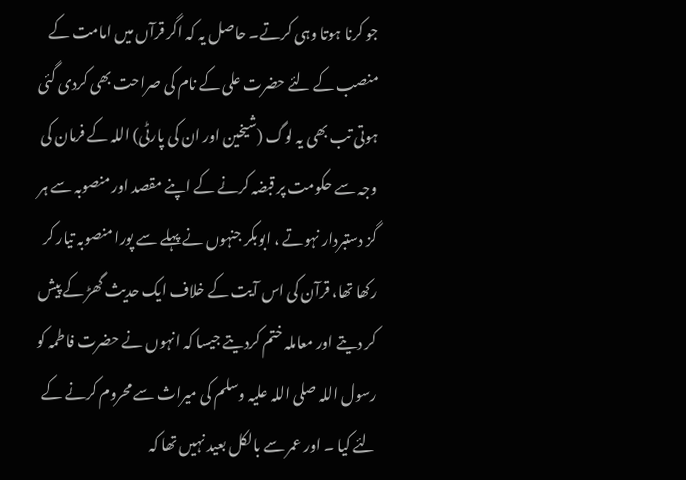جو کرنا ہوتا وہی کرتے۔ حاصل یہ کہ اگر قرآں میں امامت کے منصب کے لئے حضرت علی کے نام کی صراحت بھی کردی گئی ہوتی تب بھی یہ لوگ (شیخین اور ان کی پارٹی) اللہ کے فرمان کی وجہ سے حکومت پر قبضہ کرنے کے اپنے مقصد اور منصوبہ سے ہر گز دستبردار نہوتے ، ابوبکر جنہوں نے پہلے سے پورا منصوبہ تیار کر رکھا تھا، قرآن کی اس آیت کے خلاف ایک حدیث گھڑ کے پیش کر دیتے اور معاملہ ختم کردیتے جیسا کہ انہوں نے حضرت فاطمہ کو رسول اللہ صلی اللہ علیہ وسلم کی میراث سے محروم کرنے کے لئے کیا ۔ اور عمر سے بالکل بعید نہیں تھا کہ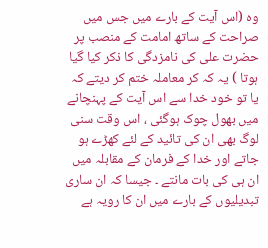وہ (اس آیت کے بارے میں جس میں صراحت کے ساتھ امامت کے منصب پر حضرت علی کی نامزدگی کا ذکر کیا گیا ہوتا ) یہ کہ کر معاملہ ختم کر دیتے کہ یا تو خود خدا سے اس آیت کے پہنچانے میں بھول چوک ہوگئی ، اس وقت سنی لوگ بھی ان کی تائید کے لئے کھڑے ہو جاتے اور خدا کے فرمان کے مقابلہ میں ان ہی کی بات مانتے ۔ جیسا کہ ان ساری تبدیلیوں کے بارے میں ان کا رویہ ہے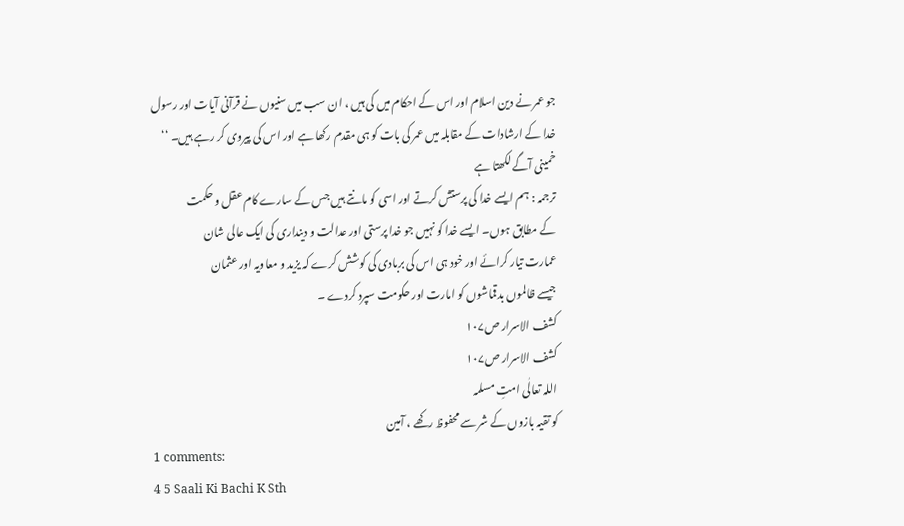جو عمر نے دین اسلام اور اس کے احکام میں کی ہیں ، ان سب میں سنیوں نے قرآنی آیات اور رسول خدا کے ارشادات کے مقابلہ میں عمر کی بات کو ہی مقدم رکھا ہے اور اس کی پیروی کر رہے ہیں۔ ‘‘
خمینی آگے لکھتا ہے
ترجمہ : ہم ایسے خدا کی پرستش کرتے اور اسی کو مانتے ہیں جس کے سارے کام عقل و حکمت
کے مطابق ہوں۔ ایسے خدا کو نہیں جو خدا پرستی اور عدالت و دینداری کی ایک عالی شان
عمارت تیار کرائے اور خود ہی اس کی بربادی کی کوشش کرے کہ یزید و معاویہ اور عثمان
جیسے ظالموں بدقماشوں کو امارت اور حکومت سپرد کردے ۔
کشف الاسرار ص۱۰۷
کشف الاسرار ص۱۰۷
اللہ تعالٰی امتِ مسلمہ
کو تقیہ بازوں کے شر سے محفوظ رکھے ، آمین
1 comments:
4 5 Saali Ki Bachi K Sth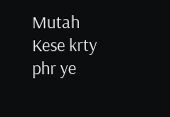Mutah Kese krty phr ye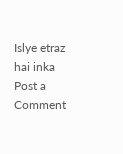Islye etraz hai inka
Post a Comment